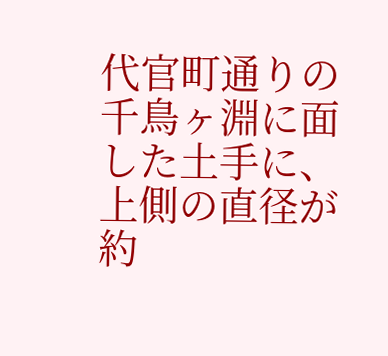代官町通りの千鳥ヶ淵に面した土手に、上側の直径が約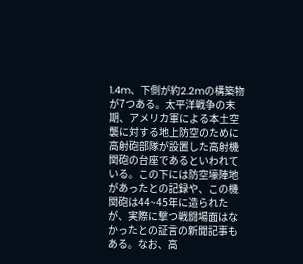1.4m、下側が約2.2mの構築物が7つある。太平洋戦争の末期、アメリカ軍による本土空襲に対する地上防空のために高射砲部隊が設置した高射機関砲の台座であるといわれている。この下には防空壕陣地があったとの記録や、この機関砲は44~45年に造られたが、実際に撃つ戦闘場面はなかったとの証言の新聞記事もある。なお、高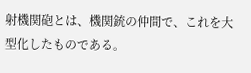射機関砲とは、機関銃の仲間で、これを大型化したものである。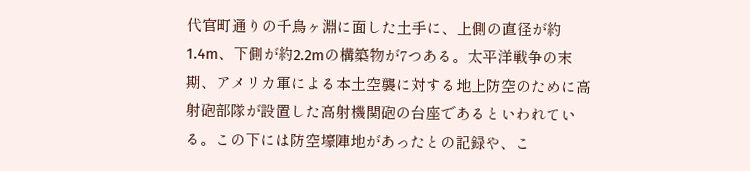代官町通りの千鳥ヶ淵に面した土手に、上側の直径が約1.4m、下側が約2.2mの構築物が7つある。太平洋戦争の末期、アメリカ軍による本土空襲に対する地上防空のために高射砲部隊が設置した高射機関砲の台座であるといわれている。この下には防空壕陣地があったとの記録や、こ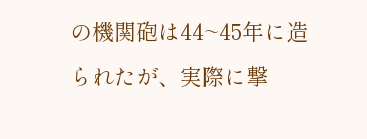の機関砲は44~45年に造られたが、実際に撃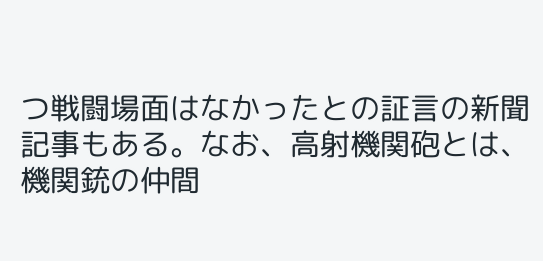つ戦闘場面はなかったとの証言の新聞記事もある。なお、高射機関砲とは、機関銃の仲間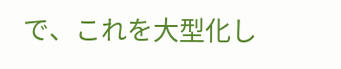で、これを大型化し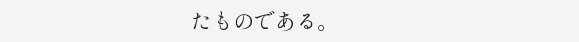たものである。